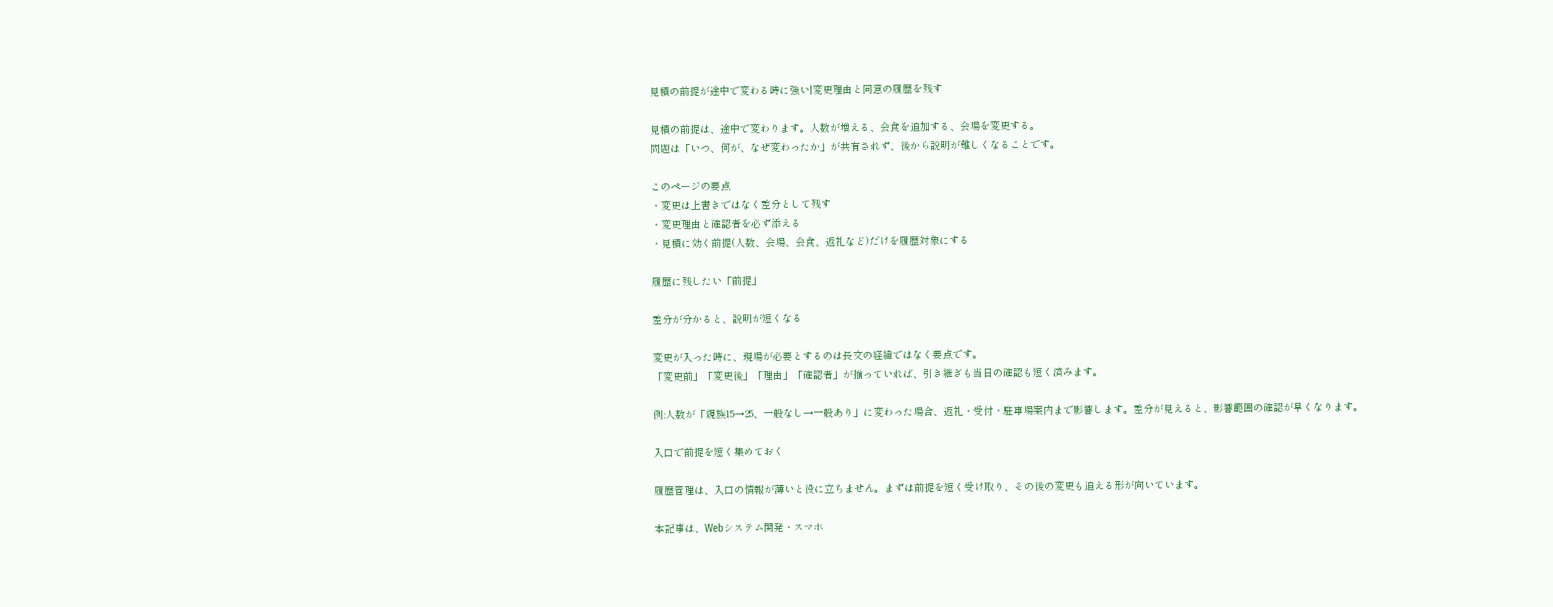見積の前提が途中で変わる時に強い|変更理由と同意の履歴を残す

見積の前提は、途中で変わります。人数が増える、会食を追加する、会場を変更する。
問題は「いつ、何が、なぜ変わったか」が共有されず、後から説明が難しくなることです。

このページの要点
・変更は上書きではなく差分として残す
・変更理由と確認者を必ず添える
・見積に効く前提(人数、会場、会食、返礼など)だけを履歴対象にする

履歴に残したい「前提」

差分が分かると、説明が短くなる

変更が入った時に、現場が必要とするのは長文の経緯ではなく要点です。
「変更前」「変更後」「理由」「確認者」が揃っていれば、引き継ぎも当日の確認も短く済みます。

例:人数が「親族15→25、一般なし→一般あり」に変わった場合、返礼・受付・駐車場案内まで影響します。差分が見えると、影響範囲の確認が早くなります。

入口で前提を短く集めておく

履歴管理は、入口の情報が薄いと役に立ちません。まずは前提を短く受け取り、その後の変更も追える形が向いています。

本記事は、Webシステム開発・スマホ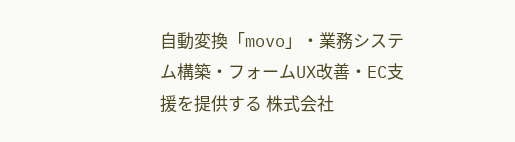自動変換「movo」・業務システム構築・フォームUX改善・EC支援を提供する 株式会社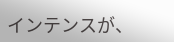インテンスが、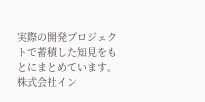実際の開発プロジェクトで蓄積した知見をもとにまとめています。 株式会社イン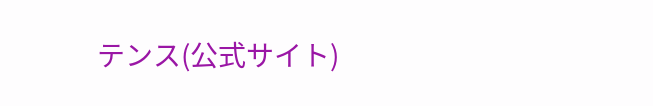テンス(公式サイト)